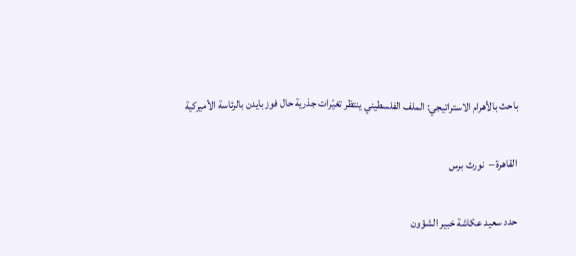باحث بالأهرام الاستراتيجي: الملف الفلسطيني ينتظر تغيّرات جذرية حال فوز بايدن بالرئاسة الأميركية

القاهرة –  نورث برس

حدد سعيد عكاشة خبير الشؤون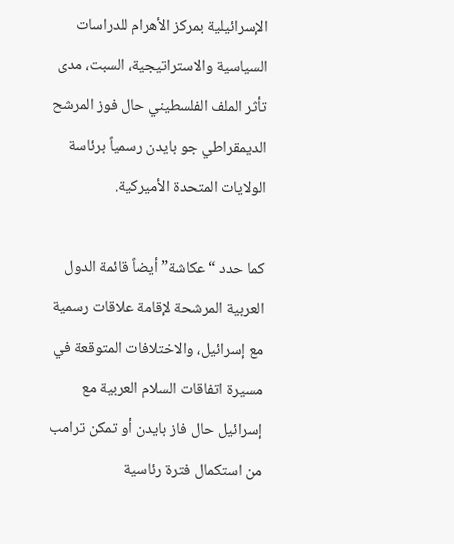الإسرائيلية بمركز الأهرام للدراسات السياسية والاستراتيجية، السبت، مدى تأثر الملف الفلسطيني حال فوز المرشح الديمقراطي جو بايدن رسمياً برئاسة الولايات المتحدة الأميركية.

كما حدد “عكاشة” أيضاً قائمة الدول العربية المرشحة لإقامة علاقات رسمية مع إسرائيل، والاختلافات المتوقعة في مسيرة اتفاقات السلام العربية مع إسرائيل حال فاز بايدن أو تمكن ترامب من استكمال فترة رئاسية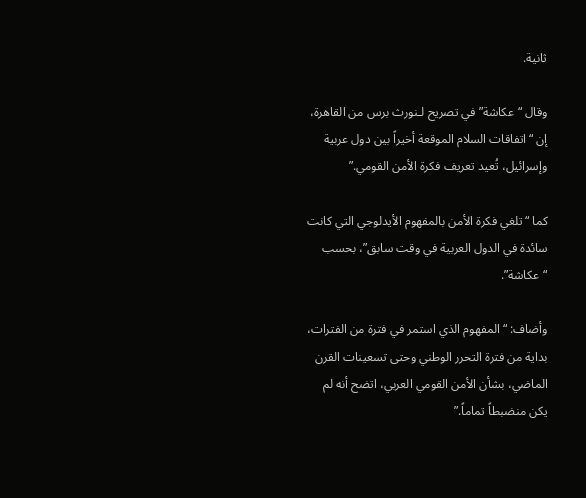ثانية.

وقال “عكاشة” في تصريح لـنورث برس من القاهرة، إن “اتفاقات السلام الموقعة أخيراً بين دول عربية وإسرائيل، تُعيد تعريف فكرة الأمن القومي.”

كما “تلغي فكرة الأمن بالمفهوم الأيدلوجي التي كانت سائدة في الدول العربية في وقت سابق”، بحسب “عكاشة”.

وأضاف: “المفهوم الذي استمر في فترة من الفترات، بداية من فترة التحرر الوطني وحتى تسعينات القرن الماضي، بشأن الأمن القومي العربي، اتضح أنه لم يكن منضبطاً تماماً.”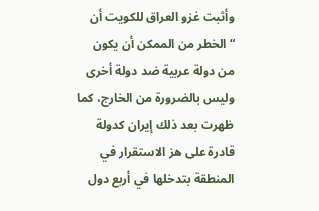وأثبت غزو العراق للكويت أن “الخطر من الممكن أن يكون من دولة عربية ضد دولة أخرى وليس بالضرورة من الخارج، كما ظهرت بعد ذلك إيران كدولة قادرة على هز الاستقرار في المنطقة بتدخلها في أربع دول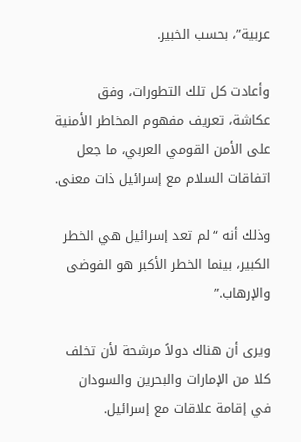عربية”، بحسب الخبير.

وأعادت كل تلك التطورات، وفق عكاشة، تعريف مفهوم المخاطر الأمنية على الأمن القومي العربي، ما جعل اتفاقات السلام مع إسرائيل ذات معنى.

وذلك أنه “لم تعد إسرائيل هي الخطر الكبير، بينما الخطر الأكبر هو الفوضى والإرهاب.”

ويرى أن هناك دولاً مرشحة لأن تخلف كلا من الإمارات والبحرين والسودان في إقامة علاقات مع إسرائيل.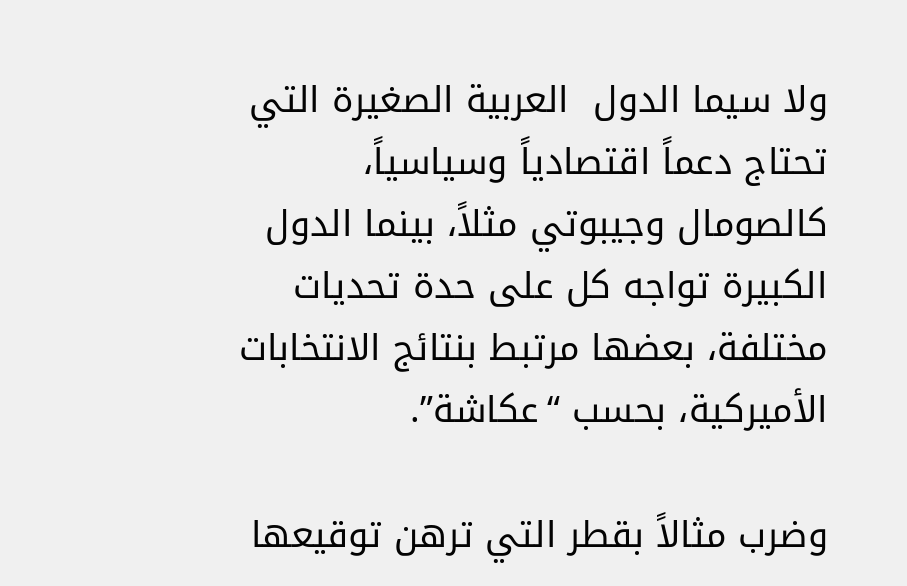ولا سيما الدول  العربية الصغيرة التي تحتاج دعماً اقتصادياً وسياسياً، كالصومال وجيبوتي مثلاً، بينما الدول الكبيرة تواجه كل على حدة تحديات مختلفة، بعضها مرتبط بنتائج الانتخابات الأميركية، بحسب “عكاشة”.

وضرب مثالاً بقطر التي ترهن توقيعها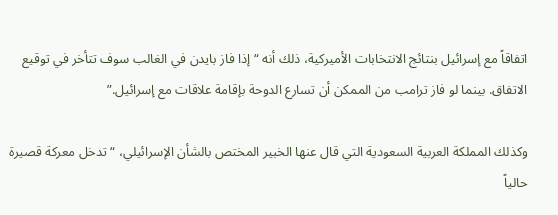اتفاقاً مع إسرائيل بنتائج الانتخابات الأميركية، ذلك أنه “إذا فاز بايدن في الغالب سوف تتأخر في توقيع الاتفاق. بينما لو فاز ترامب من الممكن أن تسارع الدوحة بإقامة علاقات مع إسرائيل.”

وكذلك المملكة العربية السعودية التي قال عنها الخبير المختص بالشأن الإسرائيلي، “تدخل معركة قصيرة حالياً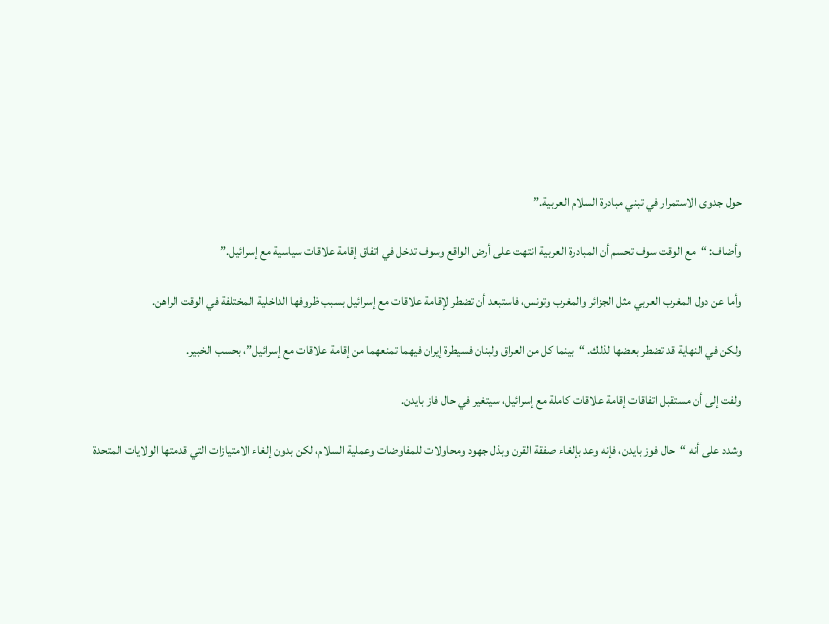حول جدوى الاستمرار في تبني مبادرة السلام العربية.”

وأضاف: “مع الوقت سوف تحسم أن المبادرة العربية انتهت على أرض الواقع وسوف تدخل في اتفاق إقامة علاقات سياسية مع إسرائيل.”

وأما عن دول المغرب العربي مثل الجزائر والمغرب وتونس، فاستبعد أن تضطر لإقامة علاقات مع إسرائيل بسبب ظروفها الداخلية المختلفة في الوقت الراهن.

ولكن في النهاية قد تضطر بعضها لذلك. “بينما كل من العراق ولبنان فسيطرة إيران فيهما تمنعهما من إقامة علاقات مع إسرائيل”، بحسب الخبير.

ولفت إلى أن مستقبل اتفاقات إقامة علاقات كاملة مع إسرائيل، سيتغير في حال فاز بايدن.

وشدد على أنه “حال فوز بايدن، فإنه وعد بإلغاء صفقة القرن وبذل جهود ومحاولات للمفاوضات وعملية السلام، لكن بدون إلغاء الامتيازات التي قدمتها الولايات المتحدة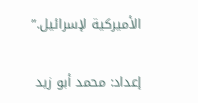الأميركية لإسرائيل.”

إعداد: محمد أبو زيد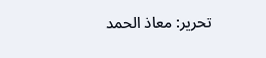تحرير: معاذ الحمد